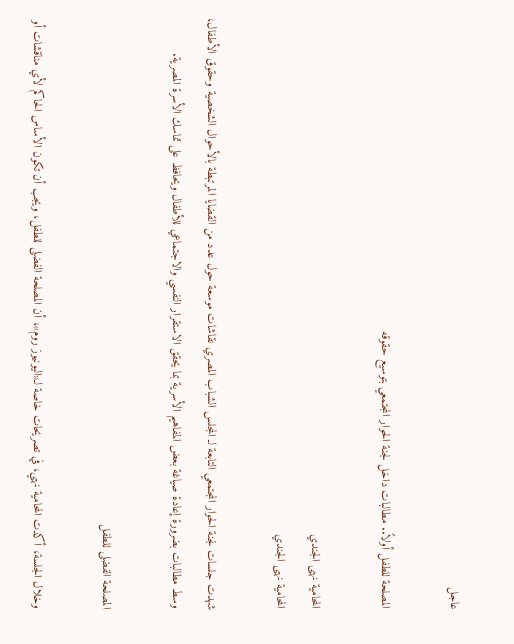عاجل

المصلحة للطفل أولاً.. مطالبات داخل لجنة الحوار المجتمعي بتوسيع حقوقه

المحامية نهى الجندي
المحامية نهى الجندي

شهدت جلسات لجنة الحوار المجتمعي التابعة لـ المجلس الشباب المصري نقاشات موسعة حول عدد من القضايا المرتبطة بالأحوال الشخصية وحقوق الأطفال، وسط مطالبات بضرورة إعادة صياغة بعض المفاهيم الأسرية بما يحقق الاستقرار النفسي والاجتماعي للأطفال ويحافظ على تماسك الأسرة المصرية.

المصلحة الفضلى للطفل

وخلال الجلسة، أكدت المحامية نهي، في تصريحات خاصة لـ«اليونيوز روم»، أن المصلحة الفضلى للطفل، ويجب أن تكون الأساس الحاكم لأي مناقشات أو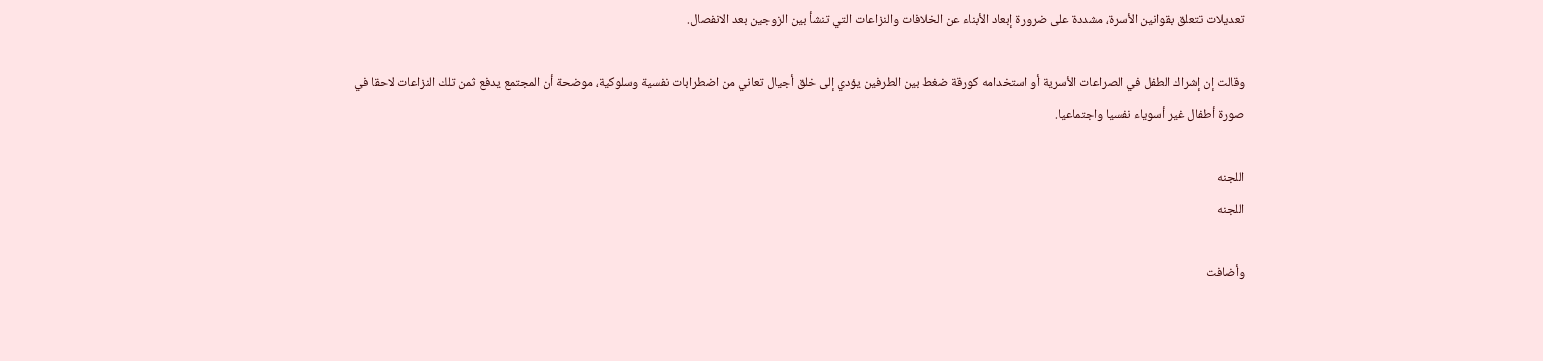تعديلات تتعلق بقوانين الأسرة، مشددة على ضرورة إبعاد الأبناء عن الخلافات والنزاعات التي تنشأ بين الزوجين بعد الانفصال.

وقالت إن إشراك الطفل في الصراعات الأسرية أو استخدامه كورقة ضغط بين الطرفين يؤدي إلى خلق أجيال تعاني من اضطرابات نفسية وسلوكية، موضحة أن المجتمع يدفع ثمن تلك النزاعات لاحقا في صورة أطفال غير أسوياء نفسيا واجتماعيا.

اللجنه
اللجنه

وأضافت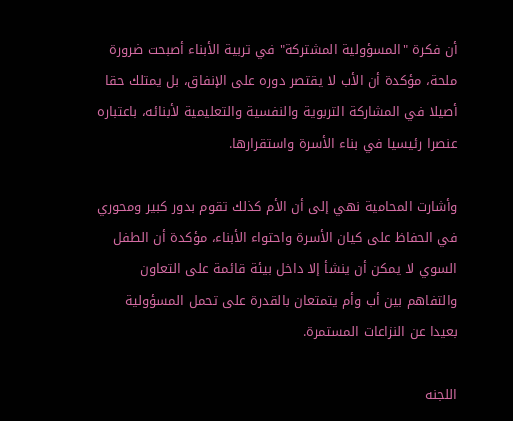أن فكرة "المسؤولية المشتركة" في تربية الأبناء أصبحت ضرورة ملحة، مؤكدة أن الأب لا يقتصر دوره على الإنفاق، بل يمتلك حقا أصيلا في المشاركة التربوية والنفسية والتعليمية لأبنائه، باعتباره عنصرا رئيسيا في بناء الأسرة واستقرارها.

وأشارت المحامية نهي إلى أن الأم كذلك تقوم بدور كبير ومحوري في الحفاظ على كيان الأسرة واحتواء الأبناء، مؤكدة أن الطفل السوي لا يمكن أن ينشأ إلا داخل بيئة قائمة على التعاون والتفاهم بين أب وأم يتمتعان بالقدرة على تحمل المسؤولية بعيدا عن النزاعات المستمرة.

اللجنه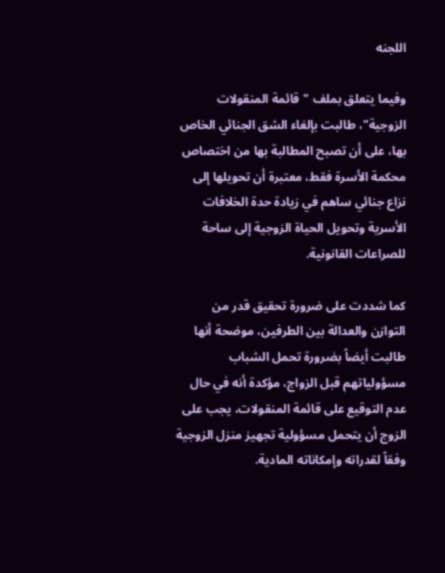اللجنه

وفيما يتعلق بملف "قائمة المنقولات الزوجية"، طالبت بإلغاء الشق الجنائي الخاص بها، على أن تصبح المطالبة بها من اختصاص محكمة الأسرة فقط، معتبرة أن تحويلها إلى نزاع جنائي ساهم في زيادة حدة الخلافات الأسرية وتحويل الحياة الزوجية إلى ساحة للصراعات القانونية.

كما شددت على ضرورة تحقيق قدر من التوازن والعدالة بين الطرفين، موضحة أنها طالبت أيضاً بضرورة تحمل الشباب مسؤولياتهم قبل الزواج، مؤكدة أنه في حال عدم التوقيع على قائمة المنقولات، يجب على الزوج أن يتحمل مسؤولية تجهيز منزل الزوجية وفقاً لقدراته وإمكاناته المادية.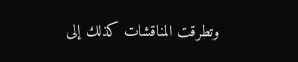وتطرقت المناقشات كذلك إلى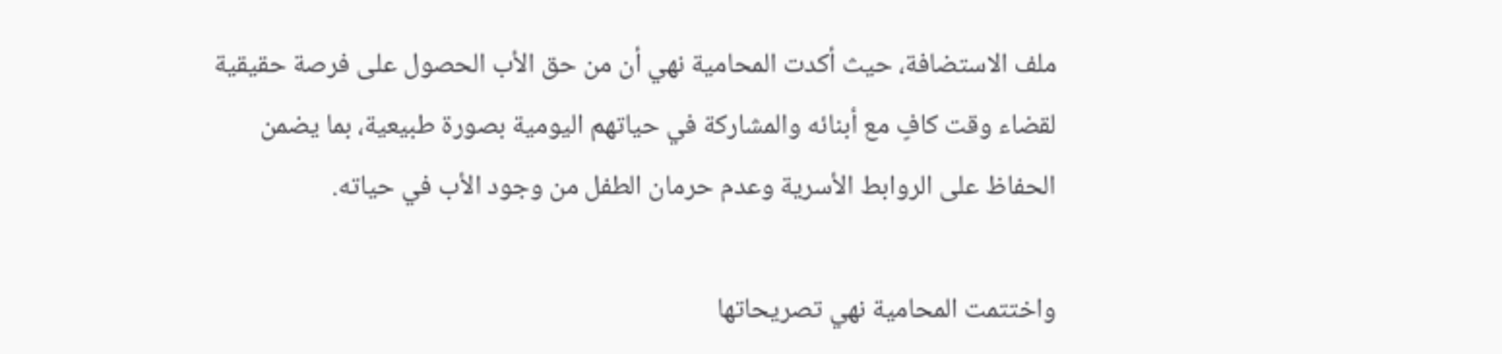ملف الاستضافة، حيث أكدت المحامية نهي أن من حق الأب الحصول على فرصة حقيقية لقضاء وقت كافٍ مع أبنائه والمشاركة في حياتهم اليومية بصورة طبيعية، بما يضمن الحفاظ على الروابط الأسرية وعدم حرمان الطفل من وجود الأب في حياته.

واختتمت المحامية نهي تصريحاتها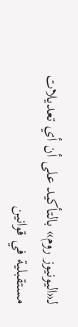لـ«اليونيوز روم» بالتأكيد على أن أي تعديلات مستقبلية في قوانين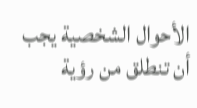الأحوال الشخصية يجب أن تنطلق من رؤية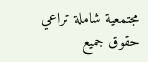مجتمعية شاملة تراعي حقوق جميع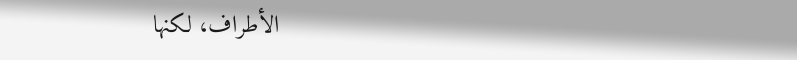الأطراف، لكنها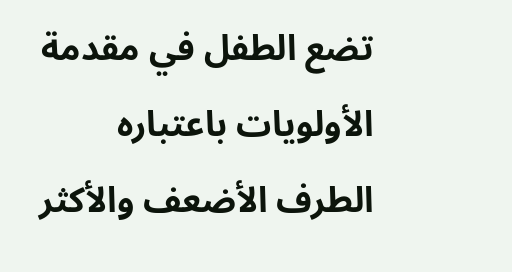تضع الطفل في مقدمة الأولويات باعتباره الطرف الأضعف والأكثر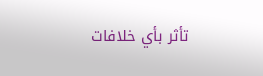تأثر بأي خلافات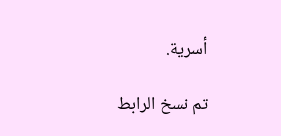أسرية.

تم نسخ الرابط